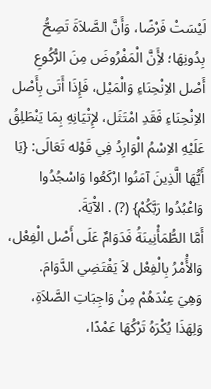لَيْسَتْ فَرْضًا، وَأَنَّ الصَّلاَةَ تَصِحُّ بِدُونِهَا؛ لأَِنَّ الْمَفْرُوضَ مِنَ الرُّكُوعِ أَصْل الاِنْحِنَاءِ وَالْمَيْل، فَإِذَا أَتَى بِأَصْل الاِنْحِنَاءِ فَقَدِ امْتَثَل، لإِتْيَانِهِ بِمَا يَنْطَلِقُ عَلَيْهِ الاِسْمُ الْوَارِدُ فِي قَوْله تَعَالَى: {يَا أَيُّهَا الَّذِينَ آمَنُوا ارْكَعُوا وَاسْجُدُوا وَاعْبُدُوا رَبَّكُمْ} (?) . الآْيَةَ.
أَمَّا الطُّمَأْنِينَةُ فَدَوَامٌ عَلَى أَصْل الْفِعْل، وَالأَْمْرُ بِالْفِعْل لاَ يَقْتَضِي الدَّوَامَ.
وَهِيَ عِنْدَهُمْ مِنْ وَاجِبَاتِ الصَّلاَةِ، وَلِهَذَا يُكْرَهُ تَرْكُهَا عَمْدًا،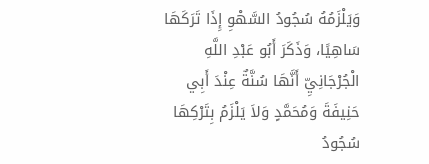وَيَلْزَمُهُ سُجُودُ السَّهْوِ إِذَا تَرَكَهَا سَاهِيًا، وَذَكَرَ أَبُو عَبْدِ اللَّهِ الْجُرْجَانِيِّ أَنَّهَا سُنَّةٌ عِنْدَ أَبِي حَنِيفَةَ وَمُحَمَّدٍ وَلاَ يَلْزَمُ بِتَرْكِهَا سُجُودُ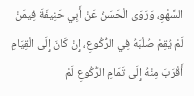السَّهْوِ، وَرَوَى الْحَسَنُ عَنْ أَبِي حَنِيفَةَ فِيمَنْ لَمْ يُقِمْ صُلْبَهُ فِي الرُّكُوعِ، إِنْ كَانَ إِلَى الْقِيَامِ أَقْرَبَ مِنْهُ إِلَى تَمَامِ الرُّكُوعِ لَمْ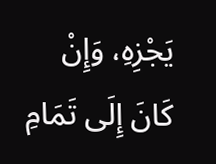يَجْزِهِ، وَإِنْ كَانَ إِلَى تَمَامِ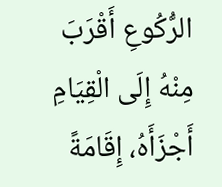الرُّكُوعِ أَقْرَبَ مِنْهُ إِلَى الْقِيَامِ أَجْزَأَهُ، إِقَامَةً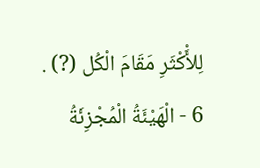لِلأَْكْثَرِ مَقَامَ الْكُل (?) .
6 - الْهَيْئَةُ الْمُجْزِئَةُ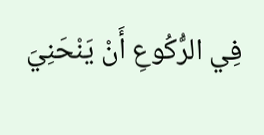فِي الرُّكُوعِ أَنْ يَنْحَنِيَ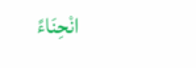انْحِنَاءً